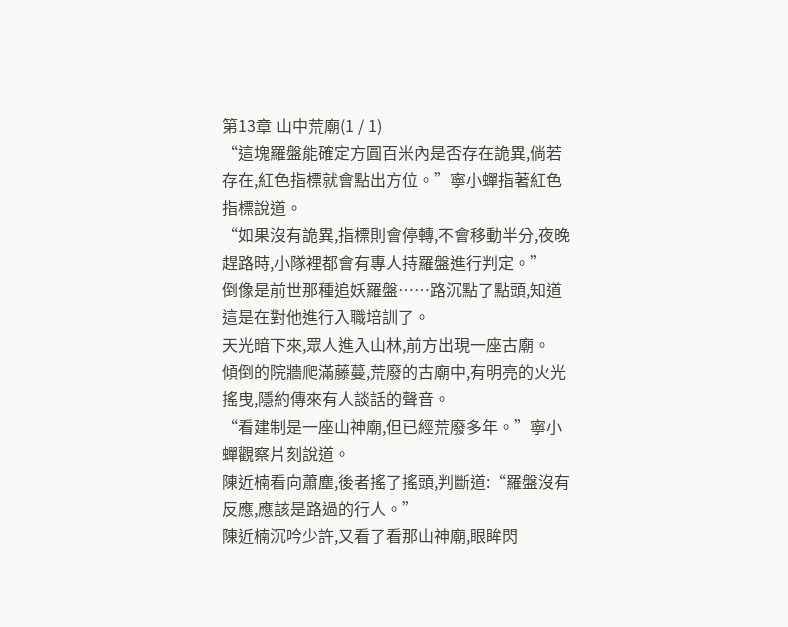第13章 山中荒廟(1 / 1)
“這塊羅盤能確定方圓百米內是否存在詭異,倘若存在,紅色指標就會點出方位。”寧小蟬指著紅色指標說道。
“如果沒有詭異,指標則會停轉,不會移動半分,夜晚趕路時,小隊裡都會有專人持羅盤進行判定。”
倒像是前世那種追妖羅盤……路沉點了點頭,知道這是在對他進行入職培訓了。
天光暗下來,眾人進入山林,前方出現一座古廟。
傾倒的院牆爬滿藤蔓,荒廢的古廟中,有明亮的火光搖曳,隱約傳來有人談話的聲音。
“看建制是一座山神廟,但已經荒廢多年。”寧小蟬觀察片刻說道。
陳近楠看向蕭塵,後者搖了搖頭,判斷道:“羅盤沒有反應,應該是路過的行人。”
陳近楠沉吟少許,又看了看那山神廟,眼眸閃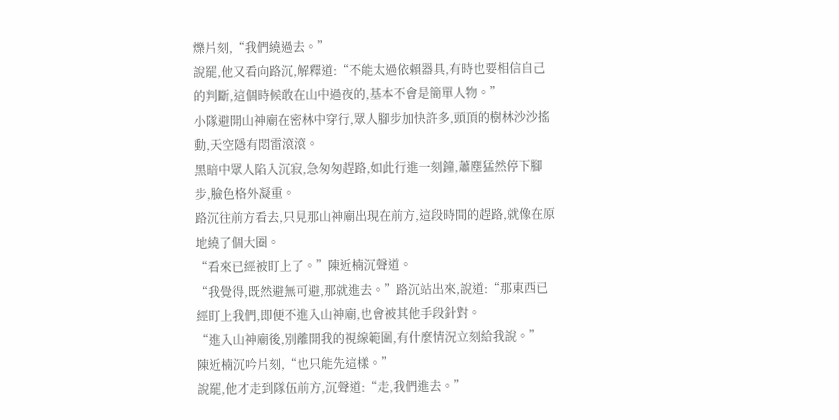爍片刻,“我們繞過去。”
說罷,他又看向路沉,解釋道:“不能太過依賴器具,有時也要相信自己的判斷,這個時候敢在山中過夜的,基本不會是簡單人物。”
小隊避開山神廟在密林中穿行,眾人腳步加快許多,頭頂的樹林沙沙搖動,天空隱有悶雷滾滾。
黑暗中眾人陷入沉寂,急匆匆趕路,如此行進一刻鐘,蕭塵猛然停下腳步,臉色格外凝重。
路沉往前方看去,只見那山神廟出現在前方,這段時間的趕路,就像在原地繞了個大圈。
“看來已經被盯上了。”陳近楠沉聲道。
“我覺得,既然避無可避,那就進去。”路沉站出來,說道:“那東西已經盯上我們,即便不進入山神廟,也會被其他手段針對。
“進入山神廟後,別離開我的視線範圍,有什麼情況立刻給我說。”
陳近楠沉吟片刻,“也只能先這樣。”
說罷,他才走到隊伍前方,沉聲道:“走,我們進去。”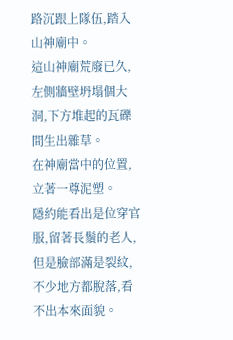路沉跟上隊伍,踏入山神廟中。
這山神廟荒廢已久,左側牆壁坍塌個大洞,下方堆起的瓦礫間生出雜草。
在神廟當中的位置,立著一尊泥塑。
隱約能看出是位穿官服,留著長鬚的老人,但是臉部滿是裂紋,不少地方都脫落,看不出本來面貌。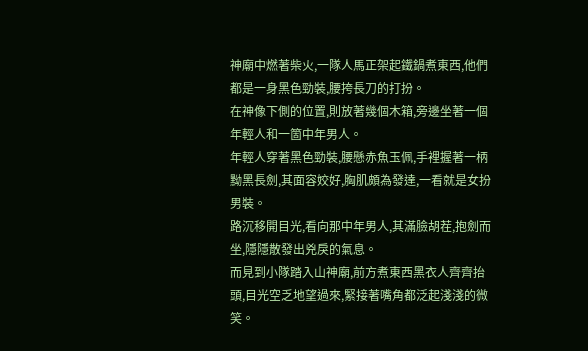神廟中燃著柴火,一隊人馬正架起鐵鍋煮東西,他們都是一身黑色勁裝,腰挎長刀的打扮。
在神像下側的位置,則放著幾個木箱,旁邊坐著一個年輕人和一箇中年男人。
年輕人穿著黑色勁裝,腰懸赤魚玉佩,手裡握著一柄黝黑長劍,其面容姣好,胸肌頗為發達,一看就是女扮男裝。
路沉移開目光,看向那中年男人,其滿臉胡茬,抱劍而坐,隱隱散發出兇戾的氣息。
而見到小隊踏入山神廟,前方煮東西黑衣人齊齊抬頭,目光空乏地望過來,緊接著嘴角都泛起淺淺的微笑。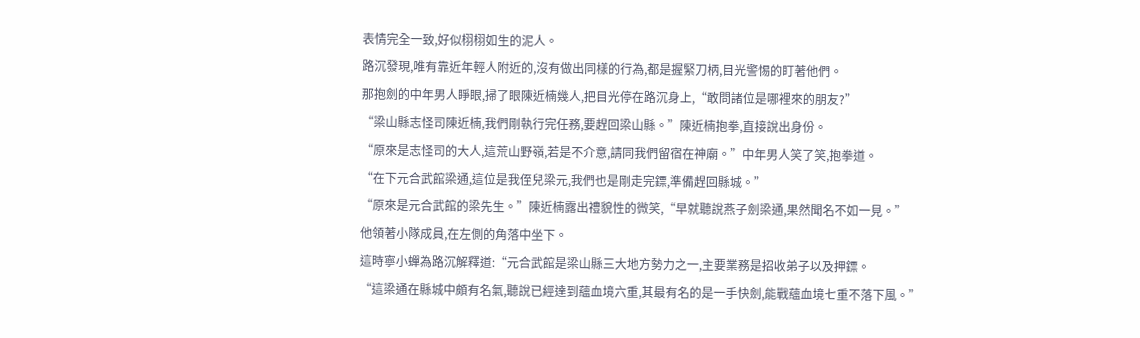表情完全一致,好似栩栩如生的泥人。
路沉發現,唯有靠近年輕人附近的,沒有做出同樣的行為,都是握緊刀柄,目光警惕的盯著他們。
那抱劍的中年男人睜眼,掃了眼陳近楠幾人,把目光停在路沉身上,“敢問諸位是哪裡來的朋友?”
“梁山縣志怪司陳近楠,我們剛執行完任務,要趕回梁山縣。”陳近楠抱拳,直接說出身份。
“原來是志怪司的大人,這荒山野嶺,若是不介意,請同我們留宿在神廟。”中年男人笑了笑,抱拳道。
“在下元合武館梁通,這位是我侄兒梁元,我們也是剛走完鏢,準備趕回縣城。”
“原來是元合武館的梁先生。”陳近楠露出禮貌性的微笑,“早就聽說燕子劍梁通,果然聞名不如一見。”
他領著小隊成員,在左側的角落中坐下。
這時寧小蟬為路沉解釋道:“元合武館是梁山縣三大地方勢力之一,主要業務是招收弟子以及押鏢。
“這梁通在縣城中頗有名氣,聽說已經達到蘊血境六重,其最有名的是一手快劍,能戰蘊血境七重不落下風。”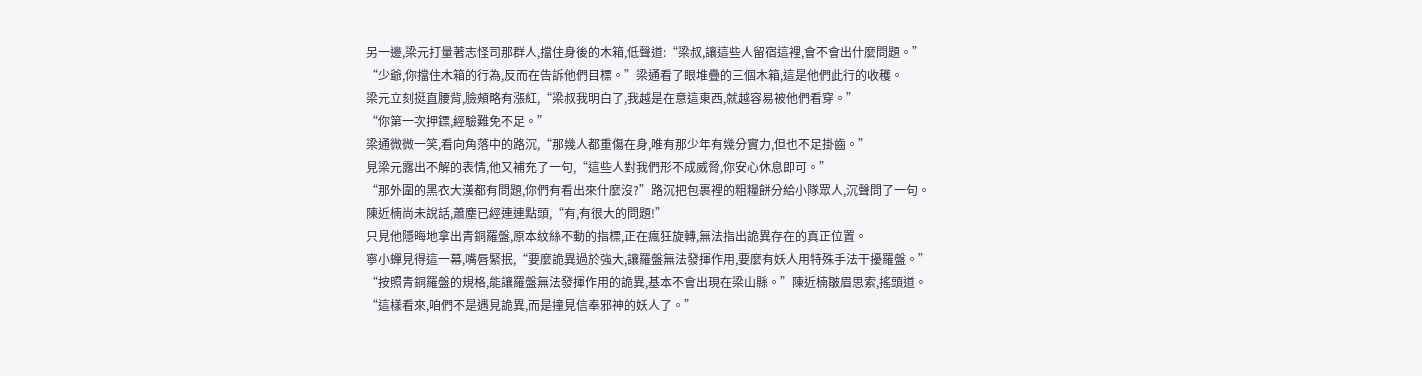另一邊,梁元打量著志怪司那群人,擋住身後的木箱,低聲道:“梁叔,讓這些人留宿這裡,會不會出什麼問題。”
“少爺,你擋住木箱的行為,反而在告訴他們目標。”梁通看了眼堆疊的三個木箱,這是他們此行的收穫。
梁元立刻挺直腰背,臉頰略有漲紅,“梁叔我明白了,我越是在意這東西,就越容易被他們看穿。”
“你第一次押鏢,經驗難免不足。”
梁通微微一笑,看向角落中的路沉,“那幾人都重傷在身,唯有那少年有幾分實力,但也不足掛齒。”
見梁元露出不解的表情,他又補充了一句,“這些人對我們形不成威脅,你安心休息即可。”
“那外圍的黑衣大漢都有問題,你們有看出來什麼沒?”路沉把包裹裡的粗糧餅分給小隊眾人,沉聲問了一句。
陳近楠尚未說話,蕭塵已經連連點頭,“有,有很大的問題!”
只見他隱晦地拿出青銅羅盤,原本紋絲不動的指標,正在瘋狂旋轉,無法指出詭異存在的真正位置。
寧小蟬見得這一幕,嘴唇緊抿,“要麼詭異過於強大,讓羅盤無法發揮作用,要麼有妖人用特殊手法干擾羅盤。”
“按照青銅羅盤的規格,能讓羅盤無法發揮作用的詭異,基本不會出現在梁山縣。”陳近楠皺眉思索,搖頭道。
“這樣看來,咱們不是遇見詭異,而是撞見信奉邪神的妖人了。”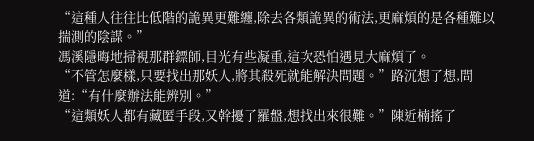“這種人往往比低階的詭異更難纏,除去各類詭異的術法,更麻煩的是各種難以揣測的陰謀。”
馮溪隱晦地掃視那群鏢師,目光有些凝重,這次恐怕遇見大麻煩了。
“不管怎麼樣,只要找出那妖人,將其殺死就能解決問題。”路沉想了想,問道:“有什麼辦法能辨別。”
“這類妖人都有藏匿手段,又幹擾了羅盤,想找出來很難。”陳近楠搖了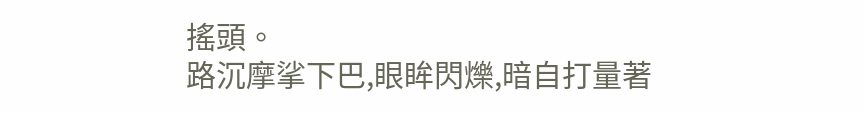搖頭。
路沉摩挲下巴,眼眸閃爍,暗自打量著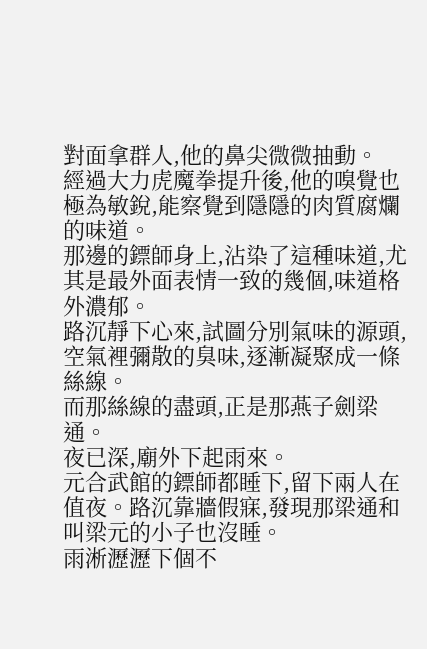對面拿群人,他的鼻尖微微抽動。
經過大力虎魔拳提升後,他的嗅覺也極為敏銳,能察覺到隱隱的肉質腐爛的味道。
那邊的鏢師身上,沾染了這種味道,尤其是最外面表情一致的幾個,味道格外濃郁。
路沉靜下心來,試圖分別氣味的源頭,空氣裡彌散的臭味,逐漸凝聚成一條絲線。
而那絲線的盡頭,正是那燕子劍梁通。
夜已深,廟外下起雨來。
元合武館的鏢師都睡下,留下兩人在值夜。路沉靠牆假寐,發現那梁通和叫梁元的小子也沒睡。
雨淅瀝瀝下個不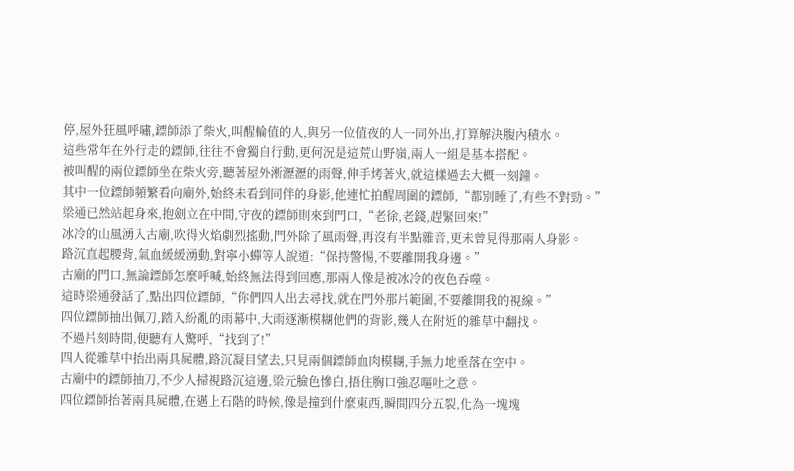停,屋外狂風呼嘯,鏢師添了柴火,叫醒輪值的人,與另一位值夜的人一同外出,打算解決腹內積水。
這些常年在外行走的鏢師,往往不會獨自行動,更何況是這荒山野嶺,兩人一組是基本搭配。
被叫醒的兩位鏢師坐在柴火旁,聽著屋外淅瀝瀝的雨聲,伸手烤著火,就這樣過去大概一刻鐘。
其中一位鏢師頻繁看向廟外,始終未看到同伴的身影,他連忙拍醒周圍的鏢師,“都別睡了,有些不對勁。”
梁通已然站起身來,抱劍立在中間,守夜的鏢師則來到門口,“老徐,老錢,趕緊回來!”
冰冷的山風湧入古廟,吹得火焰劇烈搖動,門外除了風雨聲,再沒有半點雜音,更未曾見得那兩人身影。
路沉直起腰背,氣血緩緩湧動,對寧小蟬等人說道:“保持警惕,不要離開我身邊。”
古廟的門口,無論鏢師怎麼呼喊,始終無法得到回應,那兩人像是被冰冷的夜色吞噬。
這時梁通發話了,點出四位鏢師,“你們四人出去尋找,就在門外那片範圍,不要離開我的視線。”
四位鏢師抽出佩刀,踏入紛亂的雨幕中,大雨逐漸模糊他們的背影,幾人在附近的雜草中翻找。
不過片刻時間,便聽有人驚呼,“找到了!”
四人從雜草中抬出兩具屍體,路沉凝目望去,只見兩個鏢師血肉模糊,手無力地垂落在空中。
古廟中的鏢師抽刀,不少人掃視路沉這邊,梁元臉色慘白,捂住胸口強忍嘔吐之意。
四位鏢師抬著兩具屍體,在邁上石階的時候,像是撞到什麼東西,瞬間四分五裂,化為一塊塊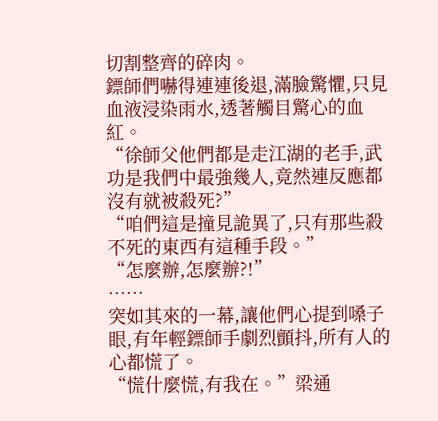切割整齊的碎肉。
鏢師們嚇得連連後退,滿臉驚懼,只見血液浸染雨水,透著觸目驚心的血紅。
“徐師父他們都是走江湖的老手,武功是我們中最強幾人,竟然連反應都沒有就被殺死?”
“咱們這是撞見詭異了,只有那些殺不死的東西有這種手段。”
“怎麼辦,怎麼辦?!”
……
突如其來的一幕,讓他們心提到嗓子眼,有年輕鏢師手劇烈顫抖,所有人的心都慌了。
“慌什麼慌,有我在。”梁通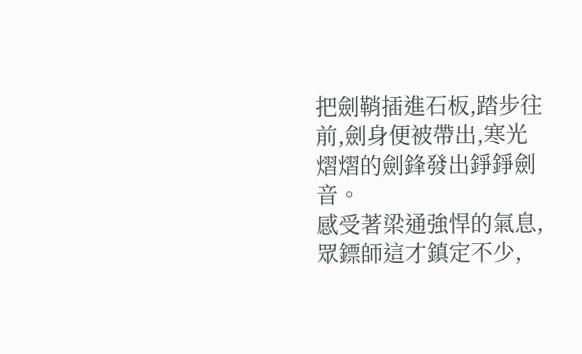把劍鞘插進石板,踏步往前,劍身便被帶出,寒光熠熠的劍鋒發出錚錚劍音。
感受著梁通強悍的氣息,眾鏢師這才鎮定不少,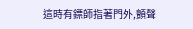這時有鏢師指著門外,顫聲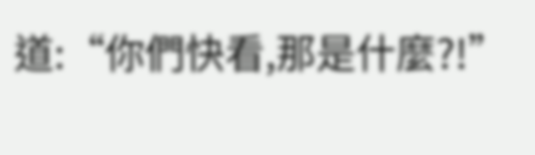道:“你們快看,那是什麼?!”